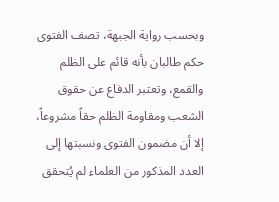وبحسب رواية الجبهة، تصف الفتوى حكم طالبان بأنه قائم على الظلم والقمع، وتعتبر الدفاع عن حقوق الشعب ومقاومة الظلم حقاً مشروعاً، إلا أن مضمون الفتوى ونسبتها إلى العدد المذكور من العلماء لم يُتحقق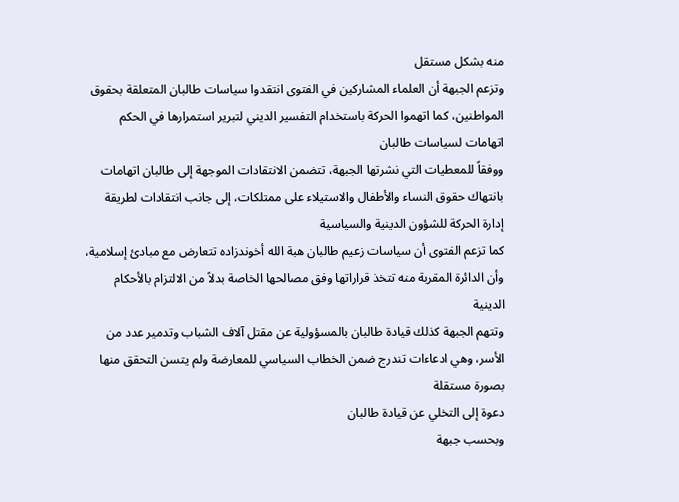منه بشكل مستقل
وتزعم الجبهة أن العلماء المشاركين في الفتوى انتقدوا سياسات طالبان المتعلقة بحقوق المواطنين، كما اتهموا الحركة باستخدام التفسير الديني لتبرير استمرارها في الحكم
اتهامات لسياسات طالبان
ووفقاً للمعطيات التي نشرتها الجبهة، تتضمن الانتقادات الموجهة إلى طالبان اتهامات بانتهاك حقوق النساء والأطفال والاستيلاء على ممتلكات، إلى جانب انتقادات لطريقة إدارة الحركة للشؤون الدينية والسياسية
كما تزعم الفتوى أن سياسات زعيم طالبان هبة الله أخوندزاده تتعارض مع مبادئ إسلامية، وأن الدائرة المقربة منه تتخذ قراراتها وفق مصالحها الخاصة بدلاً من الالتزام بالأحكام الدينية
وتتهم الجبهة كذلك قيادة طالبان بالمسؤولية عن مقتل آلاف الشباب وتدمير عدد من الأسر، وهي ادعاءات تندرج ضمن الخطاب السياسي للمعارضة ولم يتسن التحقق منها بصورة مستقلة
دعوة إلى التخلي عن قيادة طالبان
وبحسب جبهة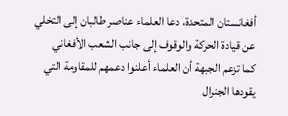أفغانستان المتحدة، دعا العلماء عناصر طالبان إلى التخلي عن قيادة الحركة والوقوف إلى جانب الشعب الأفغاني
كما تزعم الجبهة أن العلماء أعلنوا دعمهم للمقاومة التي يقودها الجنرال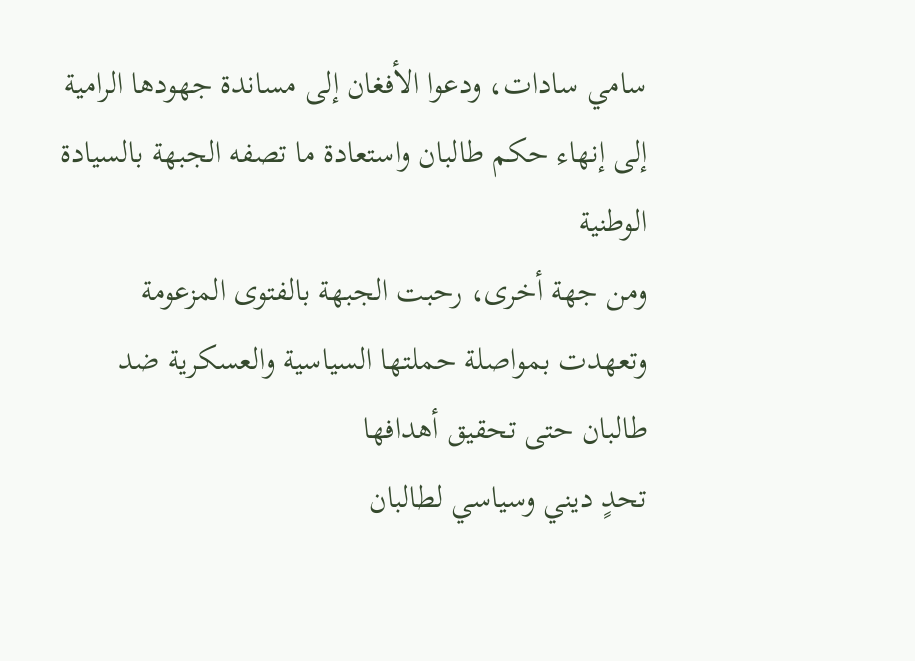سامي سادات، ودعوا الأفغان إلى مساندة جهودها الرامية إلى إنهاء حكم طالبان واستعادة ما تصفه الجبهة بالسيادة الوطنية
ومن جهة أخرى، رحبت الجبهة بالفتوى المزعومة وتعهدت بمواصلة حملتها السياسية والعسكرية ضد طالبان حتى تحقيق أهدافها
تحدٍ ديني وسياسي لطالبان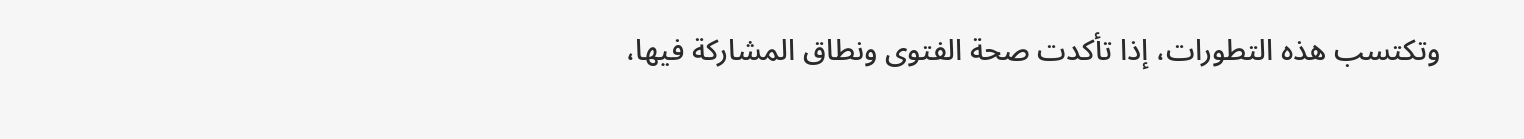وتكتسب هذه التطورات، إذا تأكدت صحة الفتوى ونطاق المشاركة فيها،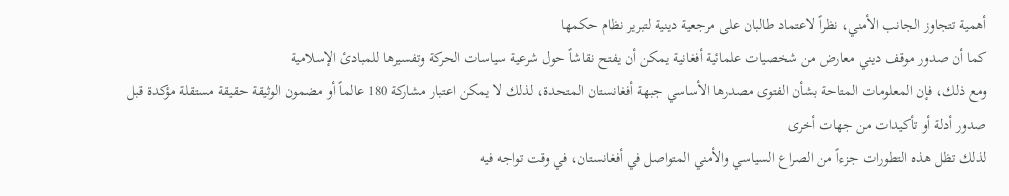أهمية تتجاوز الجانب الأمني، نظراً لاعتماد طالبان على مرجعية دينية لتبرير نظام حكمها
كما أن صدور موقف ديني معارض من شخصيات علمائية أفغانية يمكن أن يفتح نقاشاً حول شرعية سياسات الحركة وتفسيرها للمبادئ الإسلامية
ومع ذلك، فإن المعلومات المتاحة بشأن الفتوى مصدرها الأساسي جبهة أفغانستان المتحدة، لذلك لا يمكن اعتبار مشاركة 180 عالماً أو مضمون الوثيقة حقيقة مستقلة مؤكدة قبل صدور أدلة أو تأكيدات من جهات أخرى
لذلك تظل هذه التطورات جزءاً من الصراع السياسي والأمني المتواصل في أفغانستان، في وقت تواجه فيه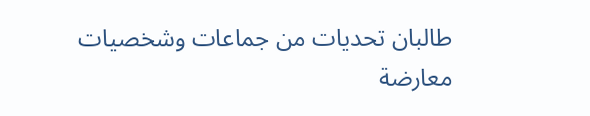طالبان تحديات من جماعات وشخصيات معارضة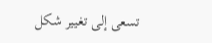تسعى إلى تغيير شكل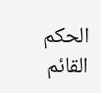الحكم القائم